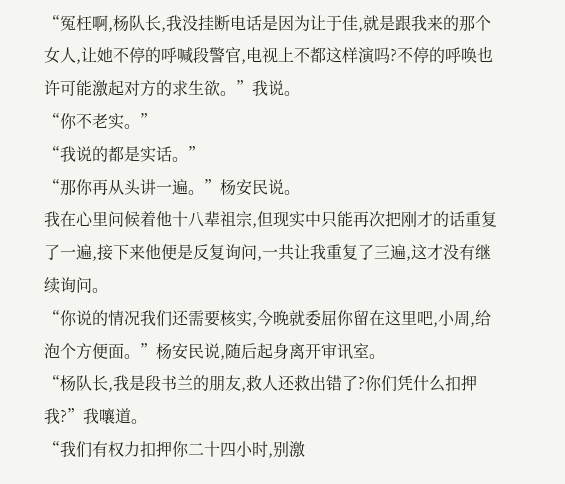“冤枉啊,杨队长,我没挂断电话是因为让于佳,就是跟我来的那个女人,让她不停的呼喊段警官,电视上不都这样演吗?不停的呼唤也许可能激起对方的求生欲。”我说。
“你不老实。”
“我说的都是实话。”
“那你再从头讲一遍。”杨安民说。
我在心里问候着他十八辈祖宗,但现实中只能再次把刚才的话重复了一遍,接下来他便是反复询问,一共让我重复了三遍,这才没有继续询问。
“你说的情况我们还需要核实,今晚就委屈你留在这里吧,小周,给泡个方便面。”杨安民说,随后起身离开审讯室。
“杨队长,我是段书兰的朋友,救人还救出错了?你们凭什么扣押我?”我嚷道。
“我们有权力扣押你二十四小时,别激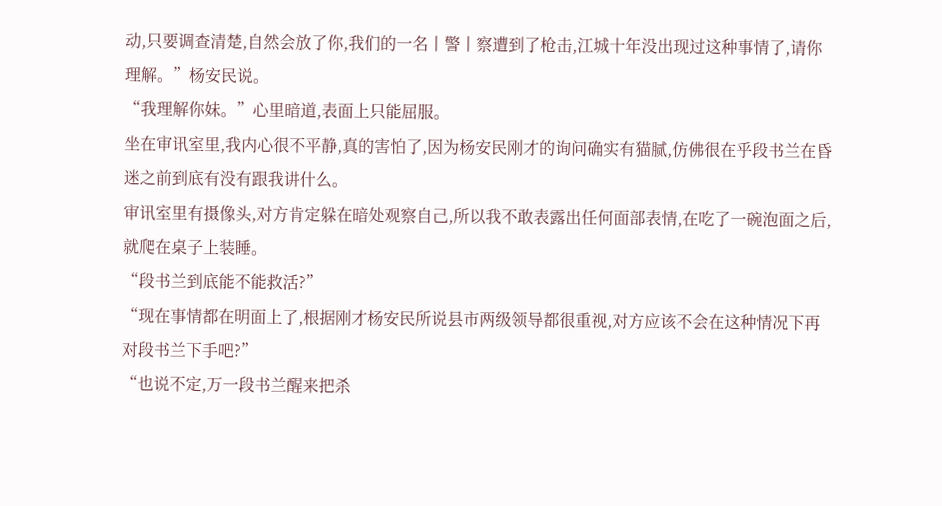动,只要调查清楚,自然会放了你,我们的一名丨警丨察遭到了枪击,江城十年没出现过这种事情了,请你理解。”杨安民说。
“我理解你妹。”心里暗道,表面上只能屈服。
坐在审讯室里,我内心很不平静,真的害怕了,因为杨安民刚才的询问确实有猫腻,仿佛很在乎段书兰在昏迷之前到底有没有跟我讲什么。
审讯室里有摄像头,对方肯定躲在暗处观察自己,所以我不敢表露出任何面部表情,在吃了一碗泡面之后,就爬在桌子上装睡。
“段书兰到底能不能救活?”
“现在事情都在明面上了,根据刚才杨安民所说县市两级领导都很重视,对方应该不会在这种情况下再对段书兰下手吧?”
“也说不定,万一段书兰醒来把杀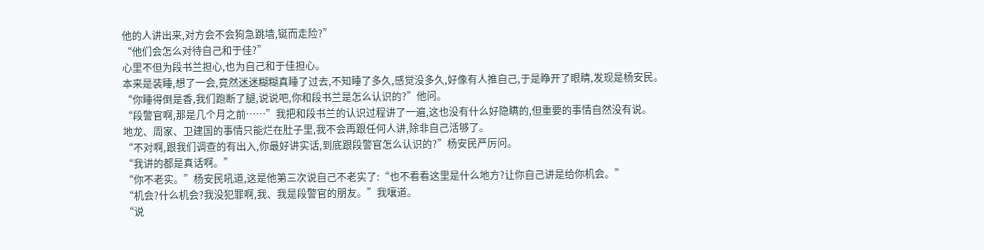他的人讲出来,对方会不会狗急跳墙,铤而走险?”
“他们会怎么对待自己和于佳?”
心里不但为段书兰担心,也为自己和于佳担心。
本来是装睡,想了一会,竟然迷迷糊糊真睡了过去,不知睡了多久,感觉没多久,好像有人推自己,于是睁开了眼睛,发现是杨安民。
“你睡得倒是香,我们跑断了腿,说说吧,你和段书兰是怎么认识的?”他问。
“段警官啊,那是几个月之前……”我把和段书兰的认识过程讲了一遍,这也没有什么好隐瞒的,但重要的事情自然没有说。
地龙、周家、卫建国的事情只能烂在肚子里,我不会再跟任何人讲,除非自己活够了。
“不对啊,跟我们调查的有出入,你最好讲实话,到底跟段警官怎么认识的?”杨安民严厉问。
“我讲的都是真话啊。”
“你不老实。”杨安民吼道,这是他第三次说自己不老实了:“也不看看这里是什么地方?让你自己讲是给你机会。”
“机会?什么机会?我没犯罪啊,我、我是段警官的朋友。”我嚷道。
“说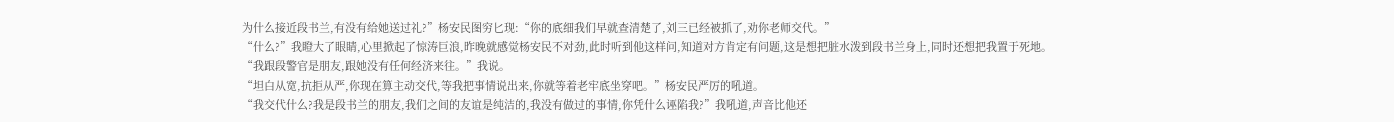为什么接近段书兰,有没有给她送过礼?”杨安民图穷匕现:“你的底细我们早就查清楚了,刘三已经被抓了,劝你老师交代。”
“什么?”我瞪大了眼睛,心里掀起了惊涛巨浪,昨晚就感觉杨安民不对劲,此时听到他这样问,知道对方肯定有问题,这是想把脏水泼到段书兰身上,同时还想把我置于死地。
“我跟段警官是朋友,跟她没有任何经济来往。”我说。
“坦白从宽,抗拒从严,你现在算主动交代,等我把事情说出来,你就等着老牢底坐穿吧。”杨安民严厉的吼道。
“我交代什么?我是段书兰的朋友,我们之间的友谊是纯洁的,我没有做过的事情,你凭什么诬陷我?”我吼道,声音比他还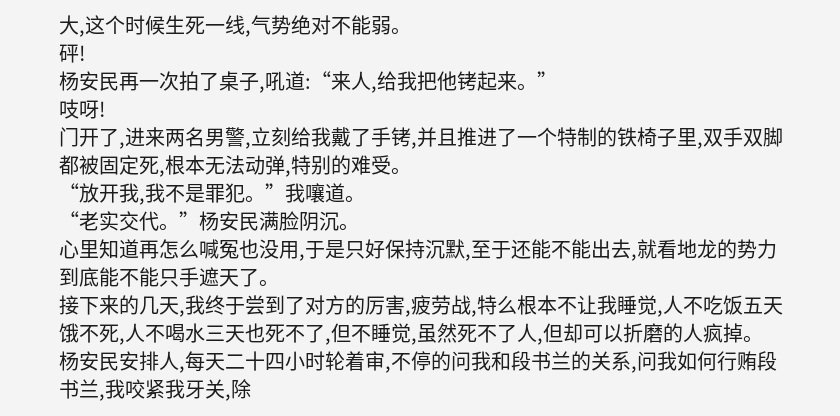大,这个时候生死一线,气势绝对不能弱。
砰!
杨安民再一次拍了桌子,吼道:“来人,给我把他铐起来。”
吱呀!
门开了,进来两名男警,立刻给我戴了手铐,并且推进了一个特制的铁椅子里,双手双脚都被固定死,根本无法动弹,特别的难受。
“放开我,我不是罪犯。”我嚷道。
“老实交代。”杨安民满脸阴沉。
心里知道再怎么喊冤也没用,于是只好保持沉默,至于还能不能出去,就看地龙的势力到底能不能只手遮天了。
接下来的几天,我终于尝到了对方的厉害,疲劳战,特么根本不让我睡觉,人不吃饭五天饿不死,人不喝水三天也死不了,但不睡觉,虽然死不了人,但却可以折磨的人疯掉。
杨安民安排人,每天二十四小时轮着审,不停的问我和段书兰的关系,问我如何行贿段书兰,我咬紧我牙关,除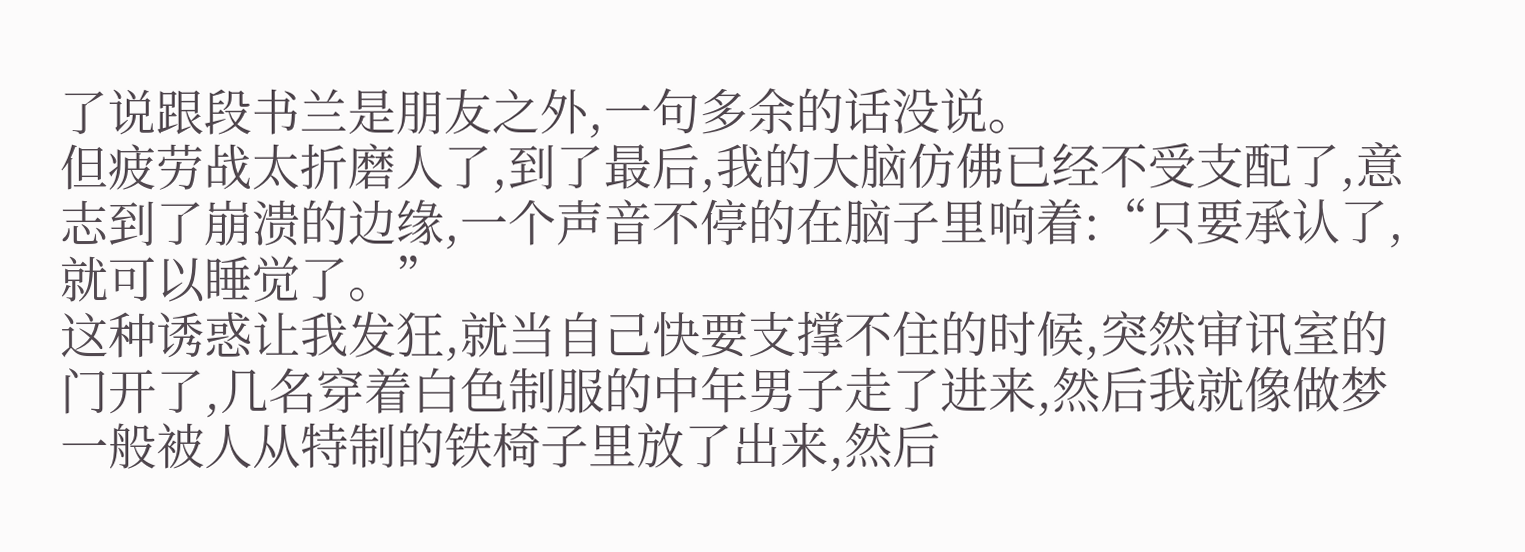了说跟段书兰是朋友之外,一句多余的话没说。
但疲劳战太折磨人了,到了最后,我的大脑仿佛已经不受支配了,意志到了崩溃的边缘,一个声音不停的在脑子里响着:“只要承认了,就可以睡觉了。”
这种诱惑让我发狂,就当自己快要支撑不住的时候,突然审讯室的门开了,几名穿着白色制服的中年男子走了进来,然后我就像做梦一般被人从特制的铁椅子里放了出来,然后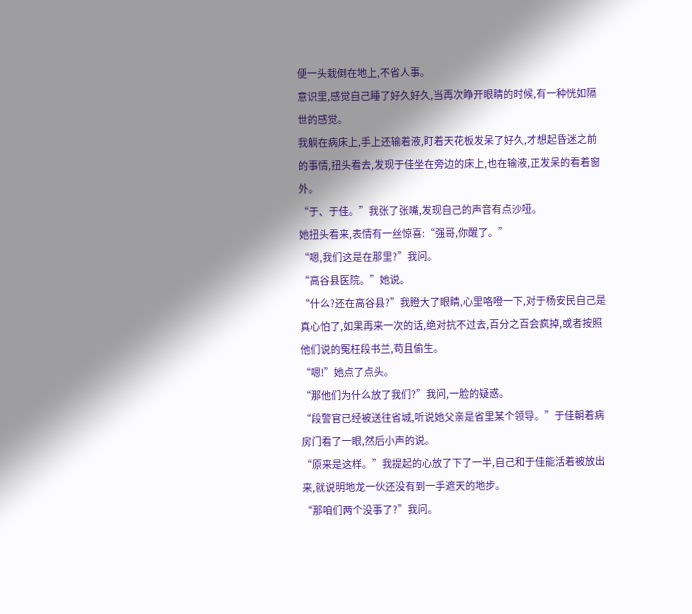便一头栽倒在地上,不省人事。
意识里,感觉自己睡了好久好久,当再次睁开眼睛的时候,有一种恍如隔世的感觉。
我躺在病床上,手上还输着液,盯着天花板发呆了好久,才想起昏迷之前的事情,扭头看去,发现于佳坐在旁边的床上,也在输液,正发呆的看着窗外。
“于、于佳。”我张了张嘴,发现自己的声音有点沙哑。
她扭头看来,表情有一丝惊喜:“强哥,你醒了。”
“嗯,我们这是在那里?”我问。
“高谷县医院。”她说。
“什么?还在高谷县?”我瞪大了眼睛,心里咯噔一下,对于杨安民自己是真心怕了,如果再来一次的话,绝对抗不过去,百分之百会疯掉,或者按照他们说的冤枉段书兰,苟且偷生。
“嗯!”她点了点头。
“那他们为什么放了我们?”我问,一脸的疑惑。
“段警官已经被送往省城,听说她父亲是省里某个领导。”于佳朝着病房门看了一眼,然后小声的说。
“原来是这样。”我提起的心放了下了一半,自己和于佳能活着被放出来,就说明地龙一伙还没有到一手遮天的地步。
“那咱们两个没事了?”我问。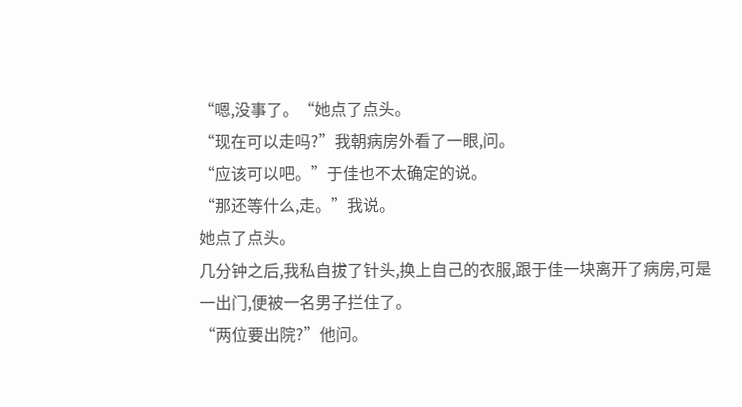“嗯,没事了。“她点了点头。
“现在可以走吗?”我朝病房外看了一眼,问。
“应该可以吧。”于佳也不太确定的说。
“那还等什么,走。”我说。
她点了点头。
几分钟之后,我私自拔了针头,换上自己的衣服,跟于佳一块离开了病房,可是一出门,便被一名男子拦住了。
“两位要出院?”他问。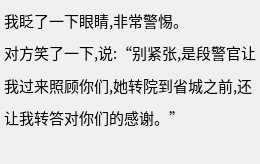我眨了一下眼睛,非常警惕。
对方笑了一下,说:“别紧张,是段警官让我过来照顾你们,她转院到省城之前,还让我转答对你们的感谢。”